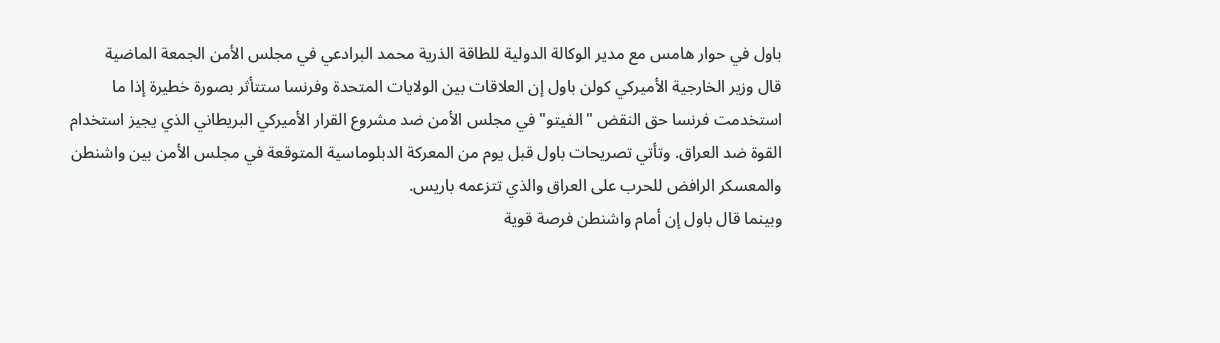باول في حوار هامس مع مدير الوكالة الدولية للطاقة الذرية محمد البرادعي في مجلس الأمن الجمعة الماضية
قال وزير الخارجية الأميركي كولن باول إن العلاقات بين الولايات المتحدة وفرنسا ستتأثر بصورة خطيرة إذا ما استخدمت فرنسا حق النقض "الفيتو" في مجلس الأمن ضد مشروع القرار الأميركي البريطاني الذي يجيز استخدام القوة ضد العراق. وتأتي تصريحات باول قبل يوم من المعركة الدبلوماسية المتوقعة في مجلس الأمن بين واشنطن والمعسكر الرافض للحرب على العراق والذي تتزعمه باريس.
وبينما قال باول إن أمام واشنطن فرصة قوية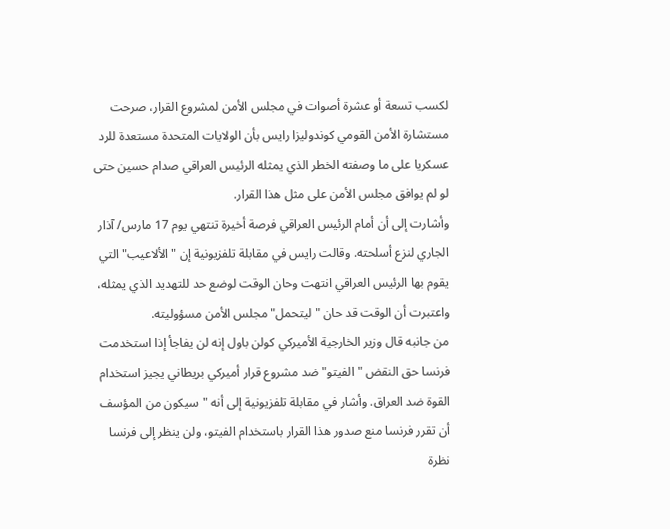لكسب تسعة أو عشرة أصوات في مجلس الأمن لمشروع القرار، صرحت مستشارة الأمن القومي كوندوليزا رايس بأن الولايات المتحدة مستعدة للرد عسكريا على ما وصفته الخطر الذي يمثله الرئيس العراقي صدام حسين حتى لو لم يوافق مجلس الأمن على مثل هذا القرار.
وأشارت إلى أن أمام الرئيس العراقي فرصة أخيرة تنتهي يوم 17 مارس/ آذار الجاري لنزع أسلحته. وقالت رايس في مقابلة تلفزيونية إن "الألاعيب" التي يقوم بها الرئيس العراقي انتهت وحان الوقت لوضع حد للتهديد الذي يمثله، واعتبرت أن الوقت قد حان "ليتحمل" مجلس الأمن مسؤوليته.
من جانبه قال وزير الخارجية الأميركي كولن باول إنه لن يفاجأ إذا استخدمت فرنسا حق النقض "الفيتو" ضد مشروع قرار أميركي بريطاني يجيز استخدام القوة ضد العراق. وأشار في مقابلة تلفزيونية إلى أنه "سيكون من المؤسف أن تقرر فرنسا منع صدور هذا القرار باستخدام الفيتو، ولن ينظر إلى فرنسا نظرة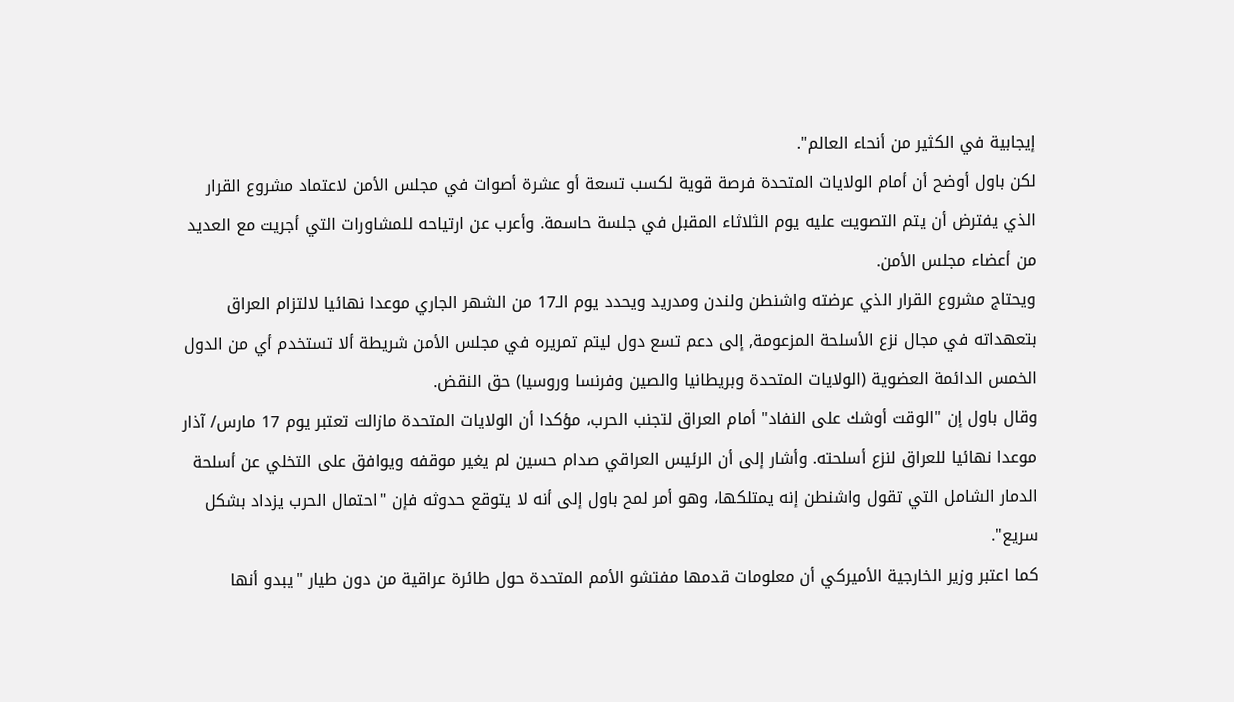إيجابية في الكثير من أنحاء العالم".
لكن باول أوضح أن أمام الولايات المتحدة فرصة قوية لكسب تسعة أو عشرة أصوات في مجلس الأمن لاعتماد مشروع القرار الذي يفترض أن يتم التصويت عليه يوم الثلاثاء المقبل في جلسة حاسمة. وأعرب عن ارتياحه للمشاورات التي أجريت مع العديد من أعضاء مجلس الأمن.
ويحتاج مشروع القرار الذي عرضته واشنطن ولندن ومدريد ويحدد يوم الـ17 من الشهر الجاري موعدا نهائيا لالتزام العراق بتعهداته في مجال نزع الأسلحة المزعومة, إلى دعم تسع دول ليتم تمريره في مجلس الأمن شريطة ألا تستخدم أي من الدول الخمس الدائمة العضوية (الولايات المتحدة وبريطانيا والصين وفرنسا وروسيا) حق النقض.
وقال باول إن "الوقت أوشك على النفاد" أمام العراق لتجنب الحرب، مؤكدا أن الولايات المتحدة مازالت تعتبر يوم 17 مارس/ آذار موعدا نهائيا للعراق لنزع أسلحته. وأشار إلى أن الرئيس العراقي صدام حسين لم يغير موقفه ويوافق على التخلي عن أسلحة الدمار الشامل التي تقول واشنطن إنه يمتلكها، وهو أمر لمح باول إلى أنه لا يتوقع حدوثه فإن "احتمال الحرب يزداد بشكل سريع".
كما اعتبر وزير الخارجية الأميركي أن معلومات قدمها مفتشو الأمم المتحدة حول طائرة عراقية من دون طيار "يبدو أنها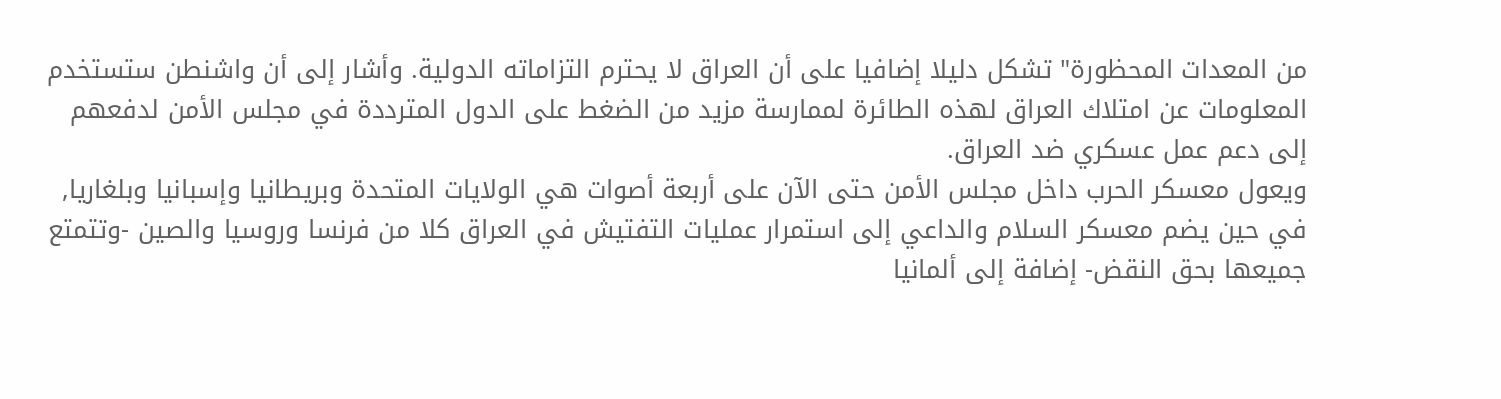من المعدات المحظورة" تشكل دليلا إضافيا على أن العراق لا يحترم التزاماته الدولية. وأشار إلى أن واشنطن ستستخدم المعلومات عن امتلاك العراق لهذه الطائرة لممارسة مزيد من الضغط على الدول المترددة في مجلس الأمن لدفعهم إلى دعم عمل عسكري ضد العراق.
ويعول معسكر الحرب داخل مجلس الأمن حتى الآن على أربعة أصوات هي الولايات المتحدة وبريطانيا وإسبانيا وبلغاريا, في حين يضم معسكر السلام والداعي إلى استمرار عمليات التفتيش في العراق كلا من فرنسا وروسيا والصين -وتتمتع جميعها بحق النقض- إضافة إلى ألمانيا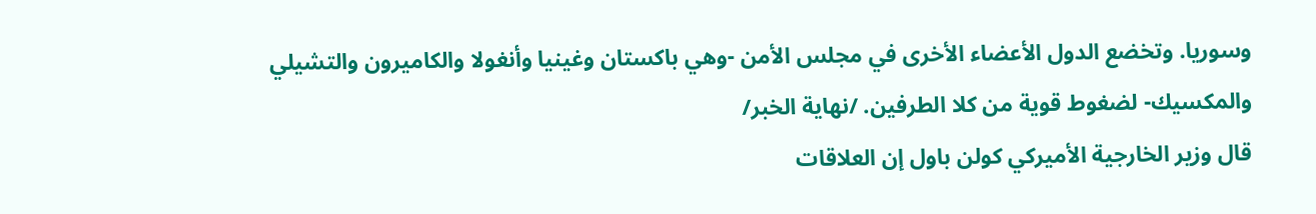وسوريا. وتخضع الدول الأعضاء الأخرى في مجلس الأمن -وهي باكستان وغينيا وأنغولا والكاميرون والتشيلي والمكسيك- لضغوط قوية من كلا الطرفين. /نهاية الخبر/
قال وزير الخارجية الأميركي كولن باول إن العلاقات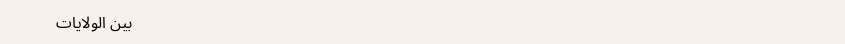بين الولايات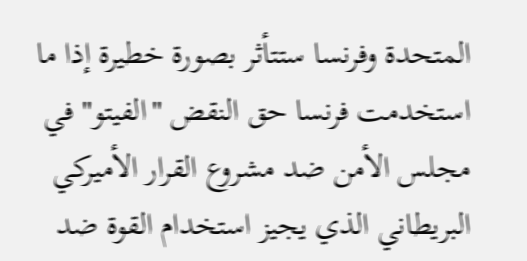المتحدة وفرنسا ستتأثر بصورة خطيرة إذا ما استخدمت فرنسا حق النقض "الفيتو" في مجلس الأمن ضد مشروع القرار الأميركي البريطاني الذي يجيز استخدام القوة ضد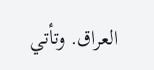العراق. وتأتي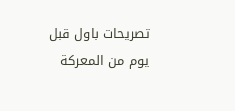تصريحات باول قبل يوم من المعركة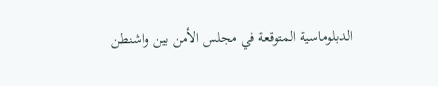الدبلوماسية المتوقعة في مجلس الأمن بين واشنطن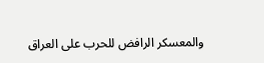والمعسكر الرافض للحرب على العراق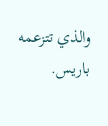والذي تتزعمه باريس.